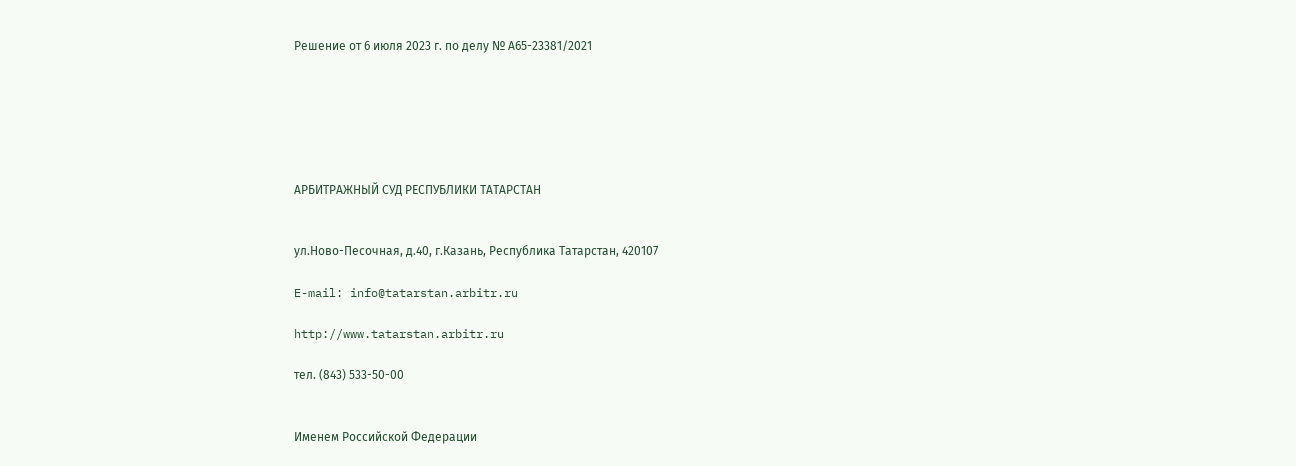Решение от 6 июля 2023 г. по делу № А65-23381/2021






АРБИТРАЖНЫЙ СУД РЕСПУБЛИКИ ТАТАРСТАН


ул.Ново-Песочная, д.40, г.Казань, Республика Татарстан, 420107

E-mail: info@tatarstan.arbitr.ru

http://www.tatarstan.arbitr.ru

тел. (843) 533-50-00


Именем Российской Федерации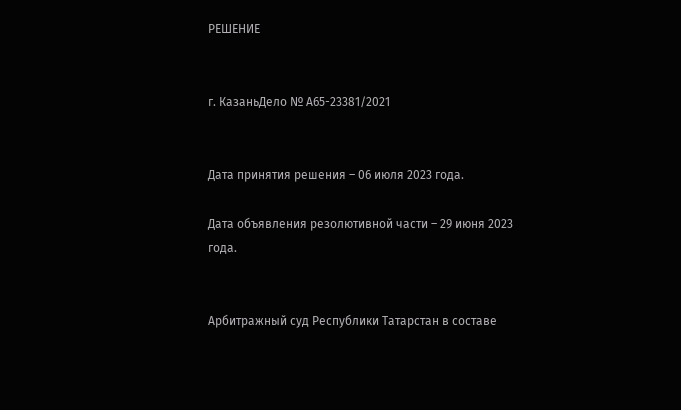РЕШЕНИЕ


г. КазаньДело № А65-23381/2021


Дата принятия решения – 06 июля 2023 года.

Дата объявления резолютивной части – 29 июня 2023 года.


Арбитражный суд Республики Татарстан в составе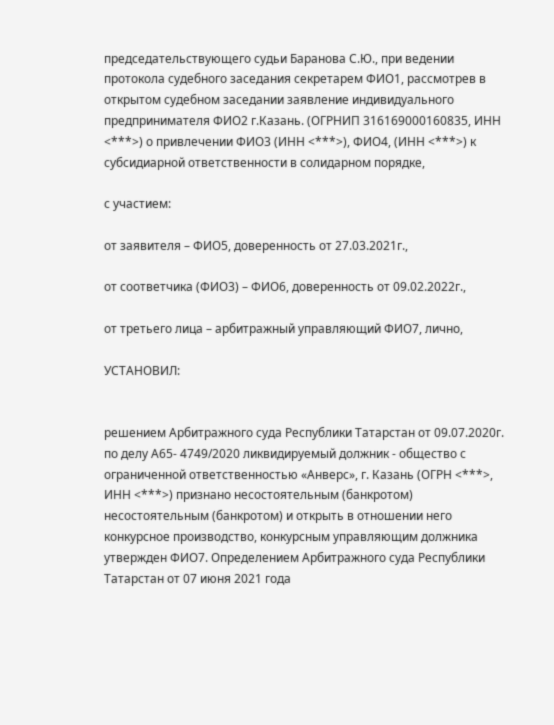председательствующего судьи Баранова С.Ю., при ведении протокола судебного заседания секретарем ФИО1, рассмотрев в открытом судебном заседании заявление индивидуального предпринимателя ФИО2 г.Казань. (ОГРНИП 316169000160835, ИНН <***>) о привлечении ФИО3 (ИНН <***>), ФИО4, (ИНН <***>) к субсидиарной ответственности в солидарном порядке,

с участием:

от заявителя – ФИО5, доверенность от 27.03.2021г.,

от соответчика (ФИО3) – ФИО6, доверенность от 09.02.2022г.,

от третьего лица – арбитражный управляющий ФИО7, лично,

УСТАНОВИЛ:


решением Арбитражного суда Республики Татарстан от 09.07.2020г. по делу А65- 4749/2020 ликвидируемый должник - общество с ограниченной ответственностью «Анверс», г. Казань (ОГРН <***>, ИНН <***>) признано несостоятельным (банкротом) несостоятельным (банкротом) и открыть в отношении него конкурсное производство, конкурсным управляющим должника утвержден ФИО7. Определением Арбитражного суда Республики Татарстан от 07 июня 2021 года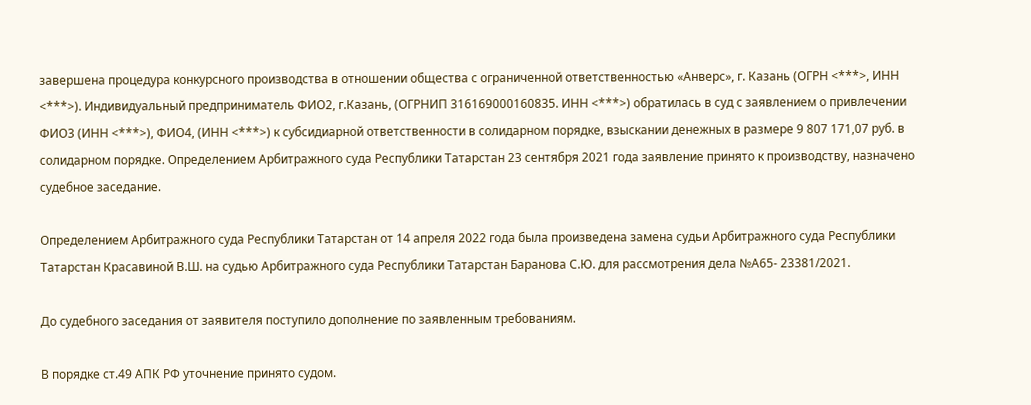завершена процедура конкурсного производства в отношении общества с ограниченной ответственностью «Анверс», г. Казань (ОГРН <***>, ИНН <***>). Индивидуальный предприниматель ФИО2, г.Казань, (ОГРНИП 316169000160835. ИНН <***>) обратилась в суд с заявлением о привлечении ФИО3 (ИНН <***>), ФИО4, (ИНН <***>) к субсидиарной ответственности в солидарном порядке, взыскании денежных в размере 9 807 171,07 руб. в солидарном порядке. Определением Арбитражного суда Республики Татарстан 23 сентября 2021 года заявление принято к производству, назначено судебное заседание.

Определением Арбитражного суда Республики Татарстан от 14 апреля 2022 года была произведена замена судьи Арбитражного суда Республики Татарстан Красавиной В.Ш. на судью Арбитражного суда Республики Татарстан Баранова С.Ю. для рассмотрения дела №А65- 23381/2021.

До судебного заседания от заявителя поступило дополнение по заявленным требованиям.

В порядке ст.49 АПК РФ уточнение принято судом.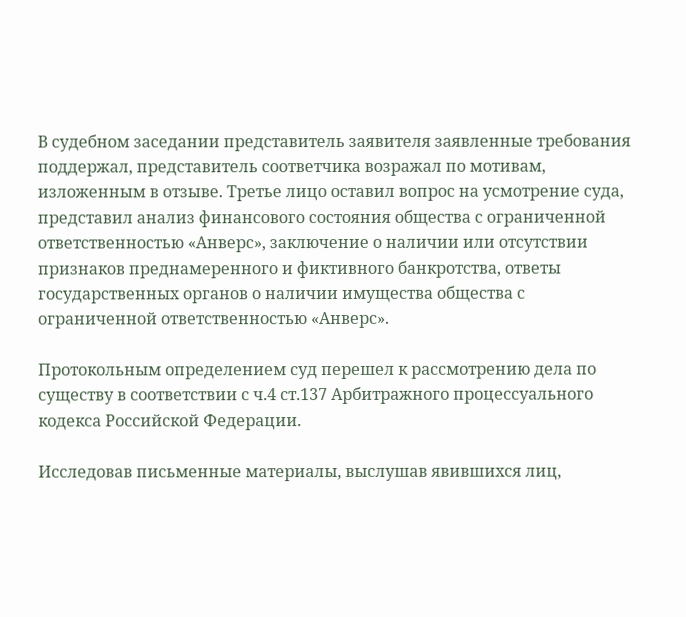В судебном заседании представитель заявителя заявленные требования поддержал, представитель соответчика возражал по мотивам, изложенным в отзыве. Третье лицо оставил вопрос на усмотрение суда, представил анализ финансового состояния общества с ограниченной ответственностью «Анверс», заключение о наличии или отсутствии признаков преднамеренного и фиктивного банкротства, ответы государственных органов о наличии имущества общества с ограниченной ответственностью «Анверс».

Протокольным определением суд перешел к рассмотрению дела по существу в соответствии с ч.4 ст.137 Арбитражного процессуального кодекса Российской Федерации.

Исследовав письменные материалы, выслушав явившихся лиц,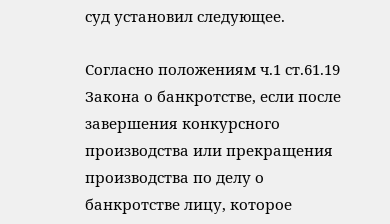суд установил следующее.

Согласно положениям ч.1 ст.61.19 Закона о банкротстве, если после завершения конкурсного производства или прекращения производства по делу о банкротстве лицу, которое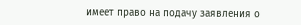имеет право на подачу заявления о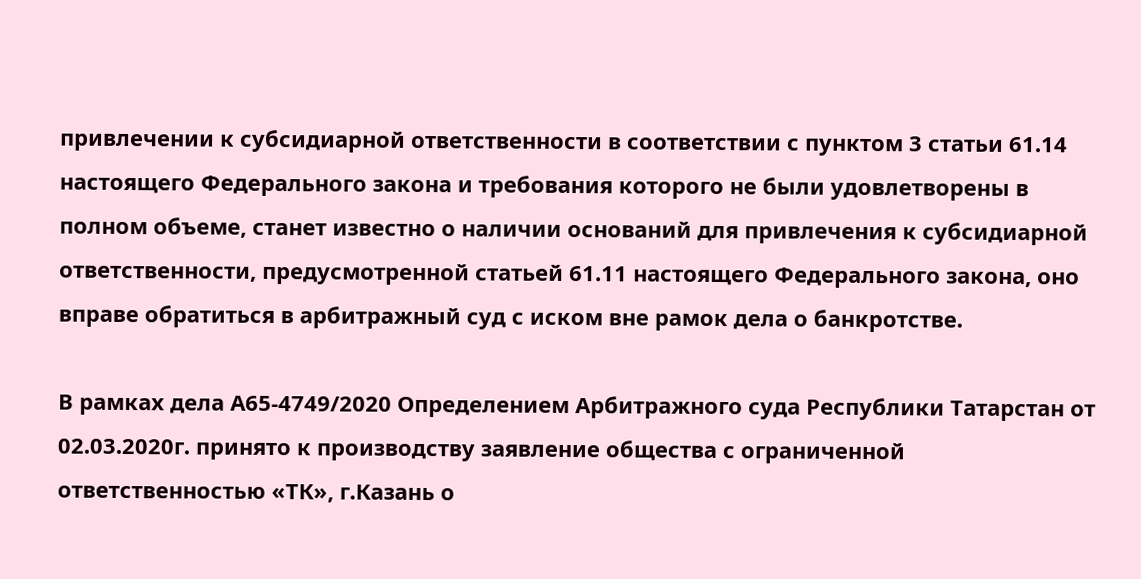привлечении к субсидиарной ответственности в соответствии с пунктом 3 статьи 61.14 настоящего Федерального закона и требования которого не были удовлетворены в полном объеме, станет известно о наличии оснований для привлечения к субсидиарной ответственности, предусмотренной статьей 61.11 настоящего Федерального закона, оно вправе обратиться в арбитражный суд с иском вне рамок дела о банкротстве.

В рамках дела А65-4749/2020 Определением Арбитражного суда Республики Татарстан от 02.03.2020г. принято к производству заявление общества с ограниченной ответственностью «ТК», г.Казань о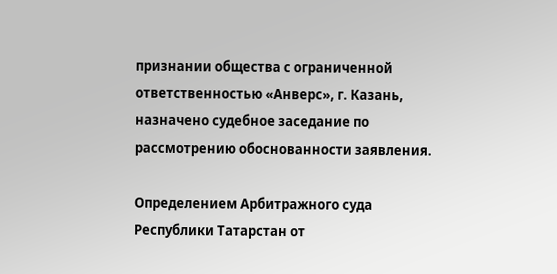признании общества с ограниченной ответственностью «Анверс», г. Казань, назначено судебное заседание по рассмотрению обоснованности заявления.

Определением Арбитражного суда Республики Татарстан от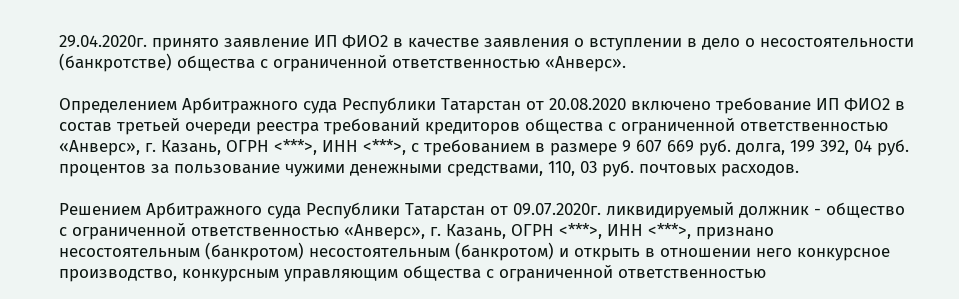29.04.2020г. принято заявление ИП ФИО2 в качестве заявления о вступлении в дело о несостоятельности (банкротстве) общества с ограниченной ответственностью «Анверс».

Определением Арбитражного суда Республики Татарстан от 20.08.2020 включено требование ИП ФИО2 в состав третьей очереди реестра требований кредиторов общества с ограниченной ответственностью «Анверс», г. Казань, ОГРН <***>, ИНН <***>, с требованием в размере 9 607 669 руб. долга, 199 392, 04 руб. процентов за пользование чужими денежными средствами, 110, 03 руб. почтовых расходов.

Решением Арбитражного суда Республики Татарстан от 09.07.2020г. ликвидируемый должник - общество с ограниченной ответственностью «Анверс», г. Казань, ОГРН <***>, ИНН <***>, признано несостоятельным (банкротом) несостоятельным (банкротом) и открыть в отношении него конкурсное производство, конкурсным управляющим общества с ограниченной ответственностью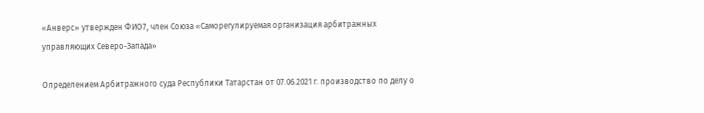«Анверс» утвержден ФИО7, член Союза «Саморегулируемая организация арбитражных управляющих Северо-Запада»

Определением Арбитражного суда Республики Татарстан от 07.06.2021 г. производство по делу о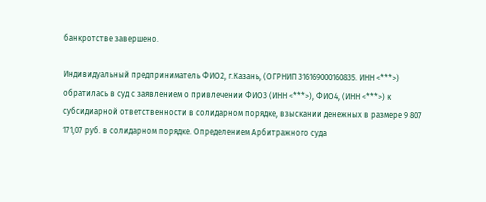банкротстве завершено.

Индивидуальный предприниматель ФИО2, г.Казань, (ОГРНИП 316169000160835. ИНН <***>) обратилась в суд с заявлением о привлечении ФИО3 (ИНН <***>), ФИО4, (ИНН <***>) к субсидиарной ответственности в солидарном порядке, взыскании денежных в размере 9 807 171,07 руб. в солидарном порядке. Определением Арбитражного суда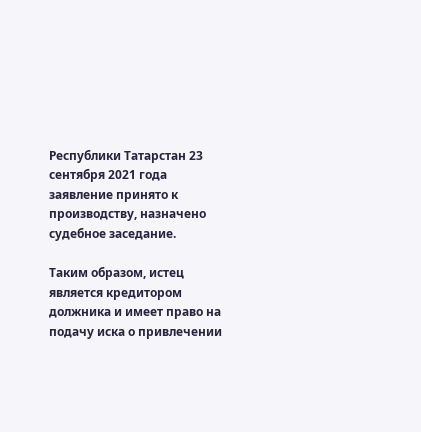Республики Татарстан 23 сентября 2021 года заявление принято к производству, назначено судебное заседание.

Таким образом, истец является кредитором должника и имеет право на подачу иска о привлечении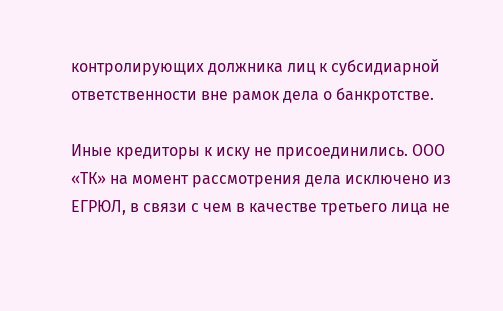контролирующих должника лиц к субсидиарной ответственности вне рамок дела о банкротстве.

Иные кредиторы к иску не присоединились. ООО «ТК» на момент рассмотрения дела исключено из ЕГРЮЛ, в связи с чем в качестве третьего лица не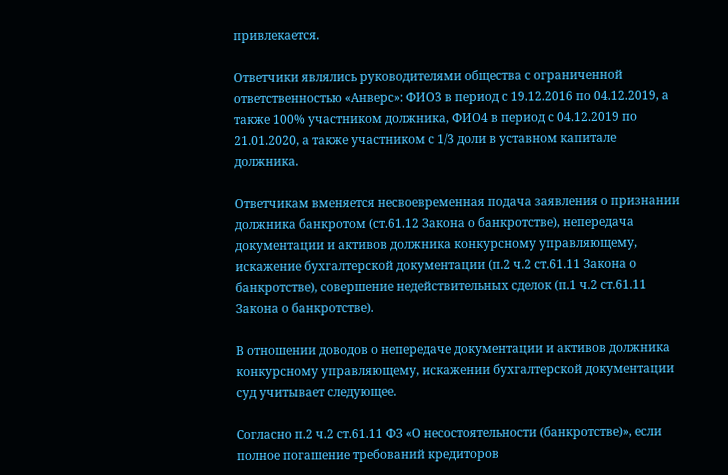привлекается.

Ответчики являлись руководителями общества с ограниченной ответственностью «Анверс»: ФИО3 в период с 19.12.2016 по 04.12.2019, а также 100% участником должника, ФИО4 в период с 04.12.2019 по 21.01.2020, а также участником с 1/3 доли в уставном капитале должника.

Ответчикам вменяется несвоевременная подача заявления о признании должника банкротом (ст.61.12 Закона о банкротстве), непередача документации и активов должника конкурсному управляющему, искажение бухгалтерской документации (п.2 ч.2 ст.61.11 Закона о банкротстве), совершение недействительных сделок (п.1 ч.2 ст.61.11 Закона о банкротстве).

В отношении доводов о непередаче документации и активов должника конкурсному управляющему, искажении бухгалтерской документации суд учитывает следующее.

Согласно п.2 ч.2 ст.61.11 ФЗ «О несостоятельности (банкротстве)», если полное погашение требований кредиторов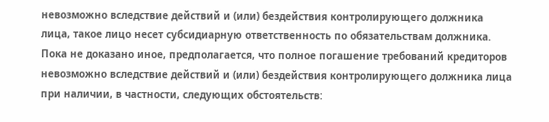невозможно вследствие действий и (или) бездействия контролирующего должника лица, такое лицо несет субсидиарную ответственность по обязательствам должника. Пока не доказано иное, предполагается, что полное погашение требований кредиторов невозможно вследствие действий и (или) бездействия контролирующего должника лица при наличии, в частности, следующих обстоятельств: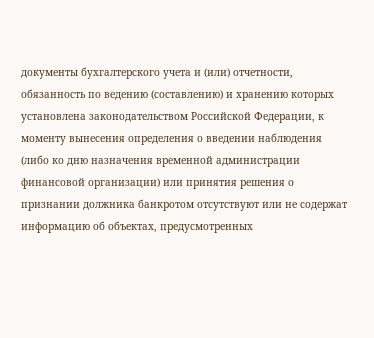документы бухгалтерского учета и (или) отчетности, обязанность по ведению (составлению) и хранению которых установлена законодательством Российской Федерации, к моменту вынесения определения о введении наблюдения (либо ко дню назначения временной администрации финансовой организации) или принятия решения о признании должника банкротом отсутствуют или не содержат информацию об объектах, предусмотренных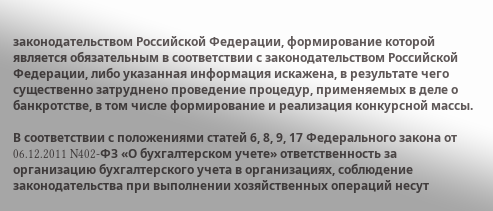законодательством Российской Федерации, формирование которой является обязательным в соответствии с законодательством Российской Федерации, либо указанная информация искажена, в результате чего существенно затруднено проведение процедур, применяемых в деле о банкротстве, в том числе формирование и реализация конкурсной массы.

В соответствии с положениями статей 6, 8, 9, 17 Федерального закона от 06.12.2011 N402-ФЗ «О бухгалтерском учете» ответственность за организацию бухгалтерского учета в организациях, соблюдение законодательства при выполнении хозяйственных операций несут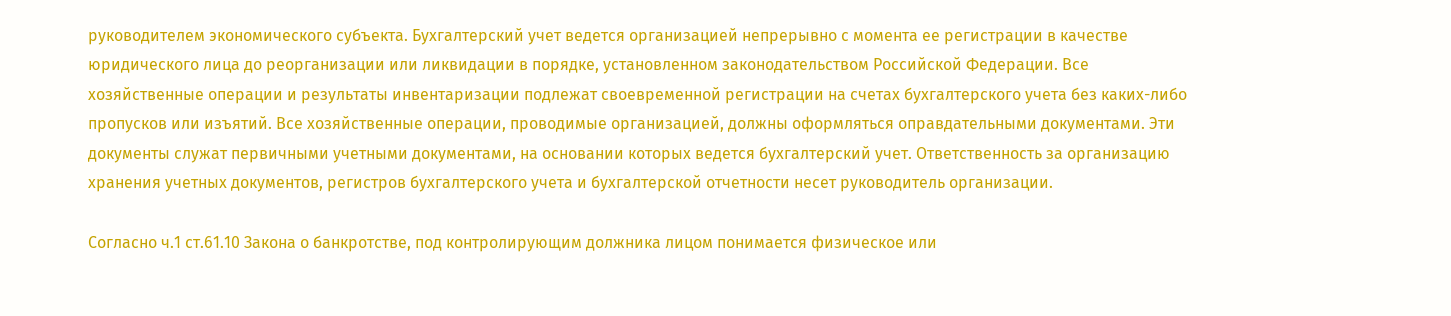руководителем экономического субъекта. Бухгалтерский учет ведется организацией непрерывно с момента ее регистрации в качестве юридического лица до реорганизации или ликвидации в порядке, установленном законодательством Российской Федерации. Все хозяйственные операции и результаты инвентаризации подлежат своевременной регистрации на счетах бухгалтерского учета без каких-либо пропусков или изъятий. Все хозяйственные операции, проводимые организацией, должны оформляться оправдательными документами. Эти документы служат первичными учетными документами, на основании которых ведется бухгалтерский учет. Ответственность за организацию хранения учетных документов, регистров бухгалтерского учета и бухгалтерской отчетности несет руководитель организации.

Согласно ч.1 ст.61.10 Закона о банкротстве, под контролирующим должника лицом понимается физическое или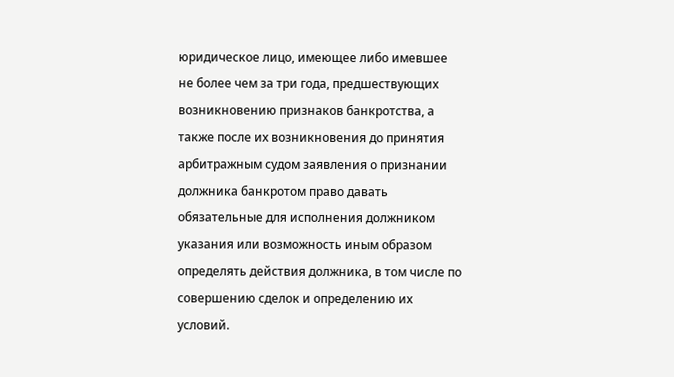юридическое лицо, имеющее либо имевшее не более чем за три года, предшествующих возникновению признаков банкротства, а также после их возникновения до принятия арбитражным судом заявления о признании должника банкротом право давать обязательные для исполнения должником указания или возможность иным образом определять действия должника, в том числе по совершению сделок и определению их условий.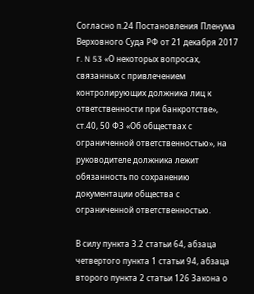Согласно п.24 Постановления Пленума Верховного Суда РФ от 21 декабря 2017 г. N 53 «О некоторых вопросах, связанных с привлечением контролирующих должника лиц к ответственности при банкротстве», ст.40, 50 ФЗ «Об обществах с ограниченной ответственностью», на руководителе должника лежит обязанность по сохранению документации общества с ограниченной ответственностью.

В силу пункта 3.2 статьи 64, абзаца четвертого пункта 1 статьи 94, абзаца второго пункта 2 статьи 126 Закона о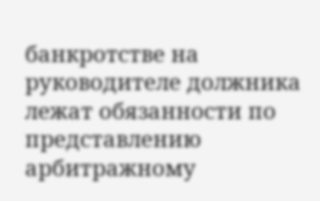банкротстве на руководителе должника лежат обязанности по представлению арбитражному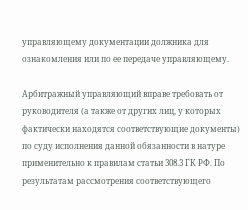управляющему документации должника для ознакомления или по ее передаче управляющему.

Арбитражный управляющий вправе требовать от руководителя (а также от других лиц, у которых фактически находятся соответствующие документы) по суду исполнения данной обязанности в натуре применительно к правилам статьи 308.3 ГК РФ. По результатам рассмотрения соответствующего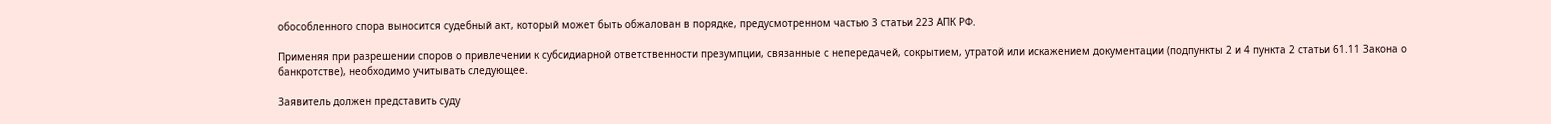обособленного спора выносится судебный акт, который может быть обжалован в порядке, предусмотренном частью 3 статьи 223 АПК РФ.

Применяя при разрешении споров о привлечении к субсидиарной ответственности презумпции, связанные с непередачей, сокрытием, утратой или искажением документации (подпункты 2 и 4 пункта 2 статьи 61.11 Закона о банкротстве), необходимо учитывать следующее.

Заявитель должен представить суду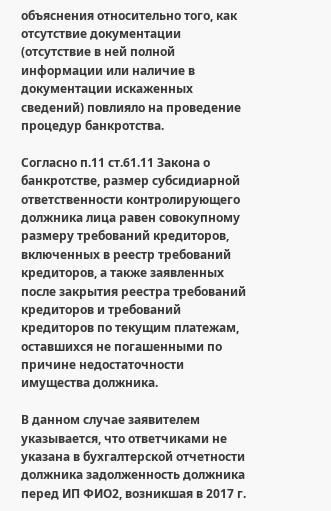объяснения относительно того, как отсутствие документации (отсутствие в ней полной информации или наличие в документации искаженных сведений) повлияло на проведение процедур банкротства.

Согласно п.11 ст.61.11 Закона о банкротстве, размер субсидиарной ответственности контролирующего должника лица равен совокупному размеру требований кредиторов, включенных в реестр требований кредиторов, а также заявленных после закрытия реестра требований кредиторов и требований кредиторов по текущим платежам, оставшихся не погашенными по причине недостаточности имущества должника.

В данном случае заявителем указывается, что ответчиками не указана в бухгалтерской отчетности должника задолженность должника перед ИП ФИО2, возникшая в 2017 г.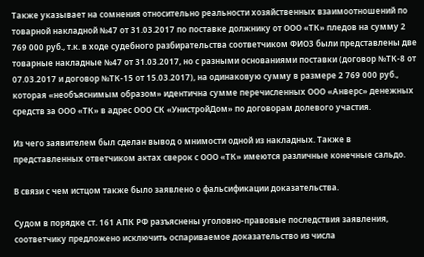Также указывает на сомнения относительно реальности хозяйственных взаимоотношений по товарной накладной №47 от 31.03.2017 по поставке должнику от ООО «ТК» пледов на сумму 2 769 000 руб., т.к. в ходе судебного разбирательства соответчиком ФИО3 были представлены две товарные накладные №47 от 31.03.2017, но с разными основаниями поставки (договор №ТК-8 от 07.03.2017 и договор №ТК-15 от 15.03.2017), на одинаковую сумму в размере 2 769 000 руб., которая «необъяснимым образом» идентична сумме перечисленных ООО «Анверс» денежных средств за ООО «ТК» в адрес ООО СК «УнистройДом» по договорам долевого участия.

Из чего заявителем был сделан вывод о мнимости одной из накладных. Также в представленных ответчиком актах сверок с ООО «ТК» имеются различные конечные сальдо.

В связи с чем истцом также было заявлено о фальсификации доказательства.

Судом в порядке ст. 161 АПК РФ разъяснены уголовно-правовые последствия заявления, соответчику предложено исключить оспариваемое доказательство из числа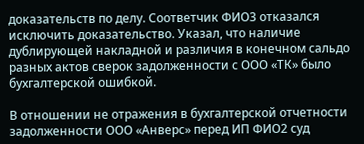доказательств по делу. Соответчик ФИО3 отказался исключить доказательство. Указал, что наличие дублирующей накладной и различия в конечном сальдо разных актов сверок задолженности с ООО «ТК» было бухгалтерской ошибкой.

В отношении не отражения в бухгалтерской отчетности задолженности ООО «Анверс» перед ИП ФИО2 суд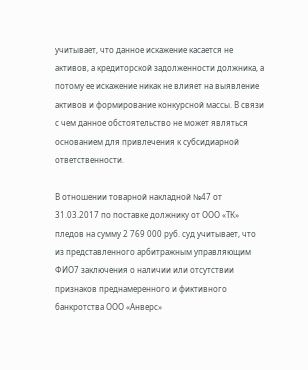учитывает, что данное искажение касается не активов, а кредиторской задолженности должника, а потому ее искажение никак не влияет на выявление активов и формирование конкурсной массы. В связи с чем данное обстоятельство не может являться основанием для привлечения к субсидиарной ответственности.

В отношении товарной накладной №47 от 31.03.2017 по поставке должнику от ООО «ТК» пледов на сумму 2 769 000 руб. суд учитывает, что из представленного арбитражным управляющим ФИО7 заключения о наличии или отсутствии признаков преднамеренного и фиктивного банкротства ООО «Анверс»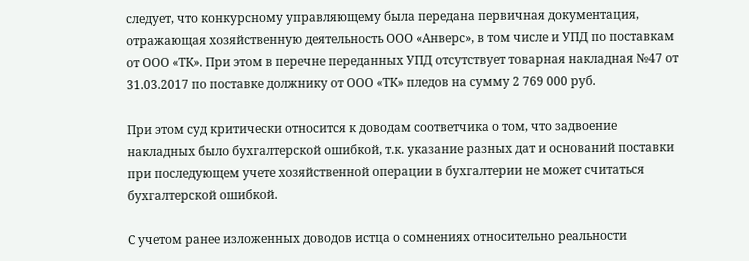следует, что конкурсному управляющему была передана первичная документация, отражающая хозяйственную деятельность ООО «Анверс», в том числе и УПД по поставкам от ООО «ТК». При этом в перечне переданных УПД отсутствует товарная накладная №47 от 31.03.2017 по поставке должнику от ООО «ТК» пледов на сумму 2 769 000 руб.

При этом суд критически относится к доводам соответчика о том, что задвоение накладных было бухгалтерской ошибкой, т.к. указание разных дат и оснований поставки при последующем учете хозяйственной операции в бухгалтерии не может считаться бухгалтерской ошибкой.

С учетом ранее изложенных доводов истца о сомнениях относительно реальности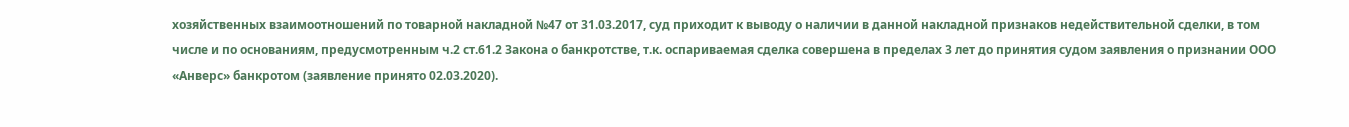хозяйственных взаимоотношений по товарной накладной №47 от 31.03.2017, суд приходит к выводу о наличии в данной накладной признаков недействительной сделки, в том числе и по основаниям, предусмотренным ч.2 ст.61.2 Закона о банкротстве, т.к. оспариваемая сделка совершена в пределах 3 лет до принятия судом заявления о признании ООО «Анверс» банкротом (заявление принято 02.03.2020).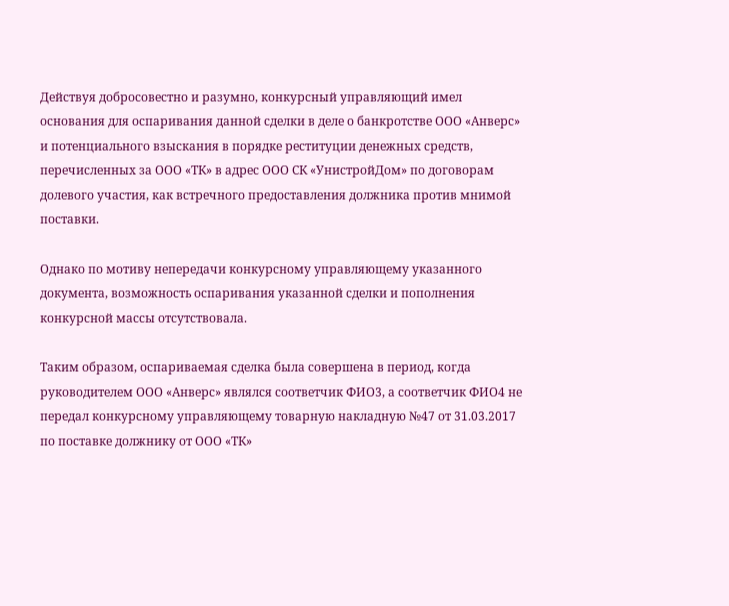Действуя добросовестно и разумно, конкурсный управляющий имел основания для оспаривания данной сделки в деле о банкротстве ООО «Анверс» и потенциального взыскания в порядке реституции денежных средств, перечисленных за ООО «ТК» в адрес ООО СК «УнистройДом» по договорам долевого участия, как встречного предоставления должника против мнимой поставки.

Однако по мотиву непередачи конкурсному управляющему указанного документа, возможность оспаривания указанной сделки и пополнения конкурсной массы отсутствовала.

Таким образом, оспариваемая сделка была совершена в период, когда руководителем ООО «Анверс» являлся соответчик ФИО3, а соответчик ФИО4 не передал конкурсному управляющему товарную накладную №47 от 31.03.2017 по поставке должнику от ООО «ТК»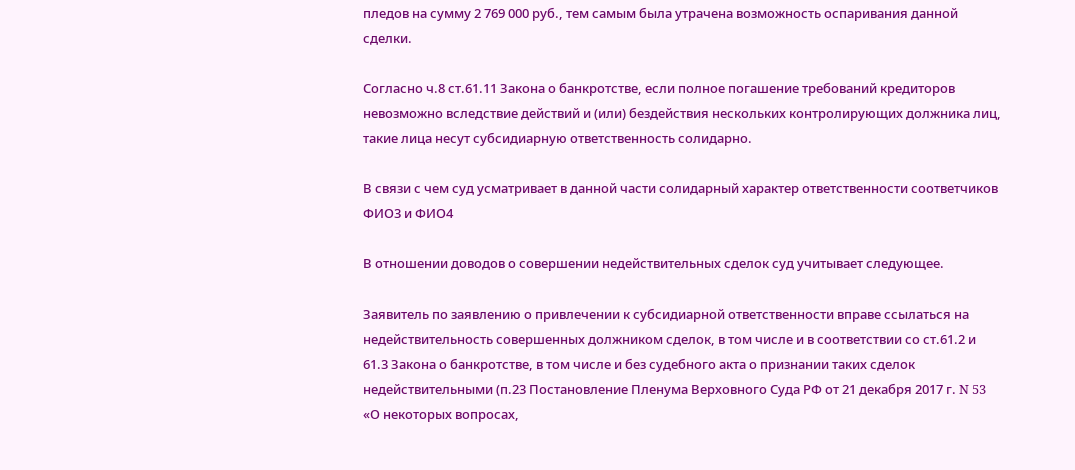пледов на сумму 2 769 000 руб., тем самым была утрачена возможность оспаривания данной сделки.

Согласно ч.8 ст.61.11 Закона о банкротстве, если полное погашение требований кредиторов невозможно вследствие действий и (или) бездействия нескольких контролирующих должника лиц, такие лица несут субсидиарную ответственность солидарно.

В связи с чем суд усматривает в данной части солидарный характер ответственности соответчиков ФИО3 и ФИО4

В отношении доводов о совершении недействительных сделок суд учитывает следующее.

Заявитель по заявлению о привлечении к субсидиарной ответственности вправе ссылаться на недействительность совершенных должником сделок, в том числе и в соответствии со ст.61.2 и 61.3 Закона о банкротстве, в том числе и без судебного акта о признании таких сделок недействительными (п.23 Постановление Пленума Верховного Суда РФ от 21 декабря 2017 г. N 53 «О некоторых вопросах,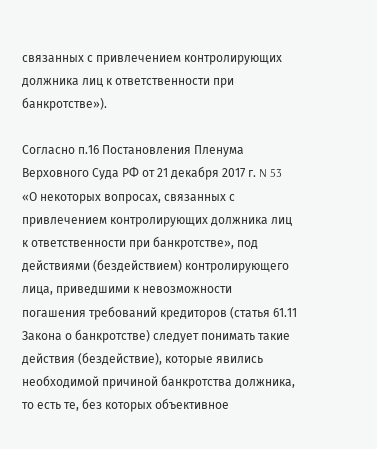связанных с привлечением контролирующих должника лиц к ответственности при банкротстве»).

Согласно п.16 Постановления Пленума Верховного Суда РФ от 21 декабря 2017 г. N 53 «О некоторых вопросах, связанных с привлечением контролирующих должника лиц к ответственности при банкротстве», под действиями (бездействием) контролирующего лица, приведшими к невозможности погашения требований кредиторов (статья 61.11 Закона о банкротстве) следует понимать такие действия (бездействие), которые явились необходимой причиной банкротства должника, то есть те, без которых объективное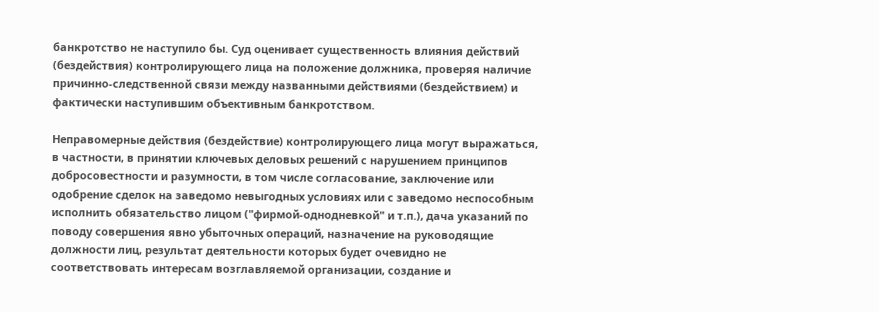банкротство не наступило бы. Суд оценивает существенность влияния действий (бездействия) контролирующего лица на положение должника, проверяя наличие причинно-следственной связи между названными действиями (бездействием) и фактически наступившим объективным банкротством.

Неправомерные действия (бездействие) контролирующего лица могут выражаться, в частности, в принятии ключевых деловых решений с нарушением принципов добросовестности и разумности, в том числе согласование, заключение или одобрение сделок на заведомо невыгодных условиях или с заведомо неспособным исполнить обязательство лицом ("фирмой-однодневкой" и т.п.), дача указаний по поводу совершения явно убыточных операций, назначение на руководящие должности лиц, результат деятельности которых будет очевидно не соответствовать интересам возглавляемой организации, создание и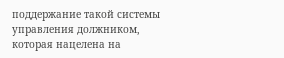поддержание такой системы управления должником, которая нацелена на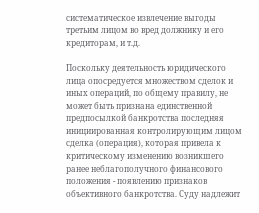систематическое извлечение выгоды третьим лицом во вред должнику и его кредиторам, и т.д.

Поскольку деятельность юридического лица опосредуется множеством сделок и иных операций, по общему правилу, не может быть признана единственной предпосылкой банкротства последняя инициированная контролирующим лицом сделка (операция), которая привела к критическому изменению возникшего ранее неблагополучного финансового положения - появлению признаков объективного банкротства. Суду надлежит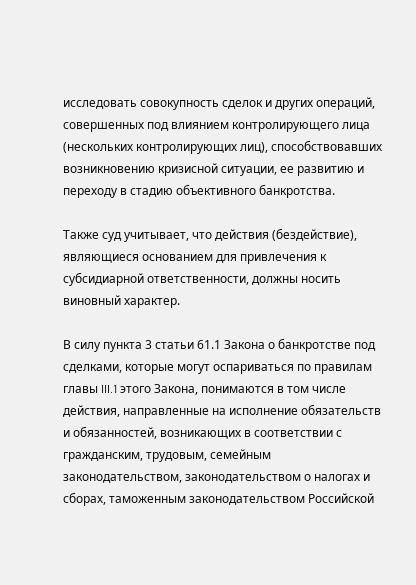исследовать совокупность сделок и других операций, совершенных под влиянием контролирующего лица (нескольких контролирующих лиц), способствовавших возникновению кризисной ситуации, ее развитию и переходу в стадию объективного банкротства.

Также суд учитывает, что действия (бездействие), являющиеся основанием для привлечения к субсидиарной ответственности, должны носить виновный характер.

В силу пункта 3 статьи 61.1 Закона о банкротстве под сделками, которые могут оспариваться по правилам главы III.1 этого Закона, понимаются в том числе действия, направленные на исполнение обязательств и обязанностей, возникающих в соответствии с гражданским, трудовым, семейным законодательством, законодательством о налогах и сборах, таможенным законодательством Российской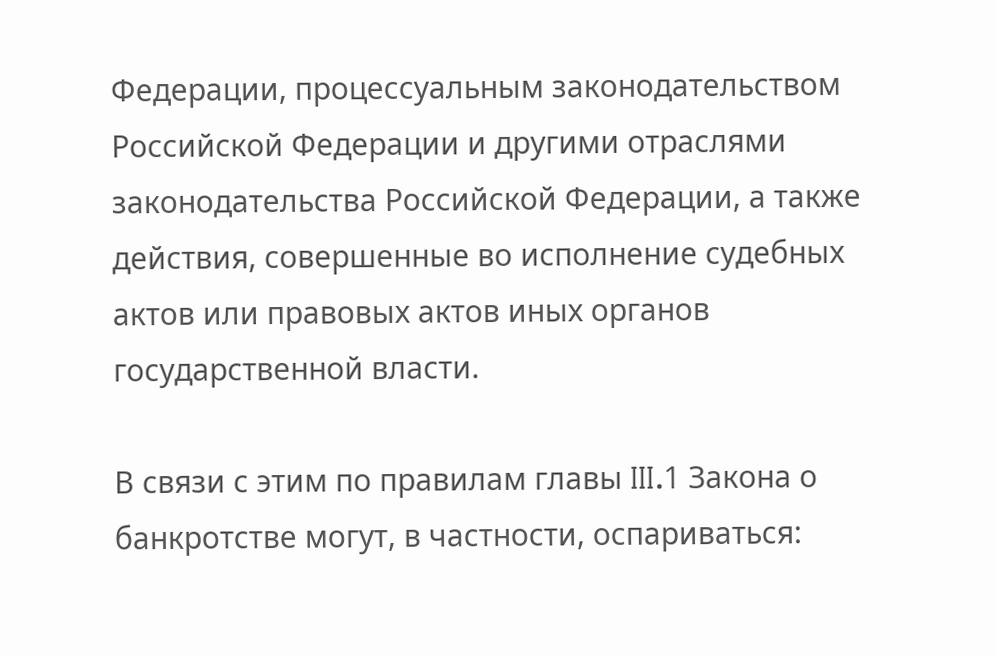Федерации, процессуальным законодательством Российской Федерации и другими отраслями законодательства Российской Федерации, а также действия, совершенные во исполнение судебных актов или правовых актов иных органов государственной власти.

В связи с этим по правилам главы III.1 Закона о банкротстве могут, в частности, оспариваться: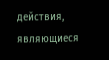действия, являющиеся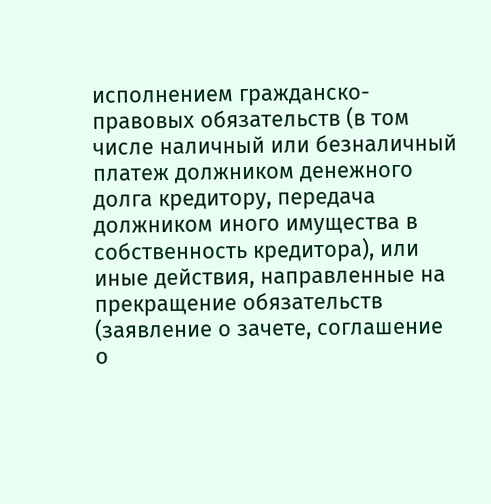исполнением гражданско-правовых обязательств (в том числе наличный или безналичный платеж должником денежного долга кредитору, передача должником иного имущества в собственность кредитора), или иные действия, направленные на прекращение обязательств (заявление о зачете, соглашение о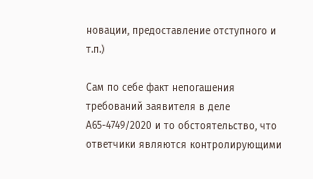новации, предоставление отступного и т.п.)

Сам по себе факт непогашения требований заявителя в деле А65-4749/2020 и то обстоятельство, что ответчики являются контролирующими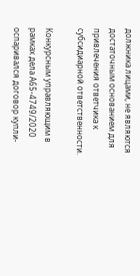должника лицами, не являются достаточным основанием для привлечения ответчика к субсидиарной ответственности.

Конкурсным управляющим в рамках дела А65-4749/2020 оспаривался договор купли-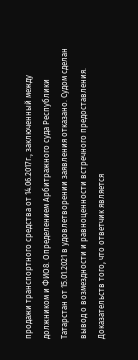продажи транспортного средства от 14.06.2017г., заключенный между должником и ФИО8. Определением Арбитражного суда Республики Татарстан от 15.01.2021 в удовлетворении заявления отказано. Судом сделан вывод о возмездности и равноценности встречного предоставления. Доказательств того, что ответчик является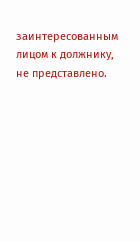заинтересованным лицом к должнику, не представлено.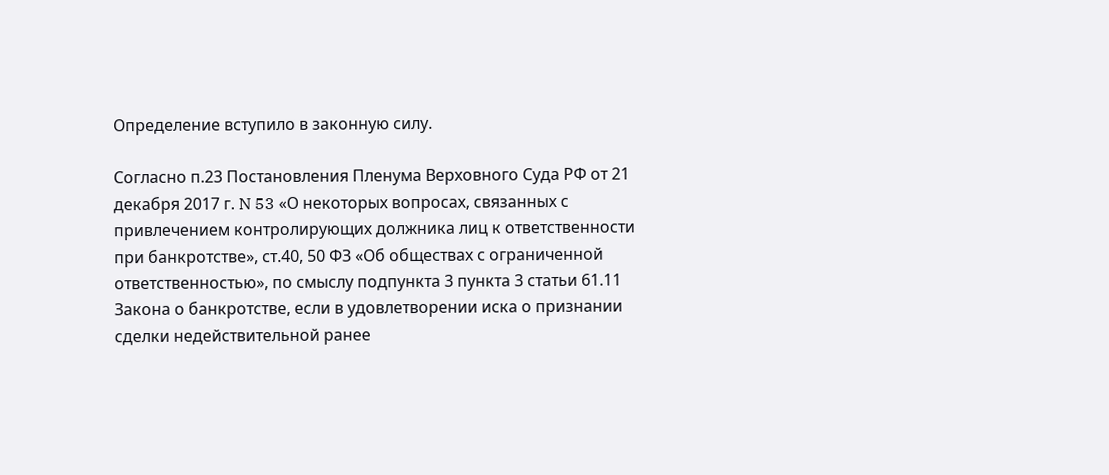Определение вступило в законную силу.

Согласно п.23 Постановления Пленума Верховного Суда РФ от 21 декабря 2017 г. N 53 «О некоторых вопросах, связанных с привлечением контролирующих должника лиц к ответственности при банкротстве», ст.40, 50 ФЗ «Об обществах с ограниченной ответственностью», по смыслу подпункта 3 пункта 3 статьи 61.11 Закона о банкротстве, если в удовлетворении иска о признании сделки недействительной ранее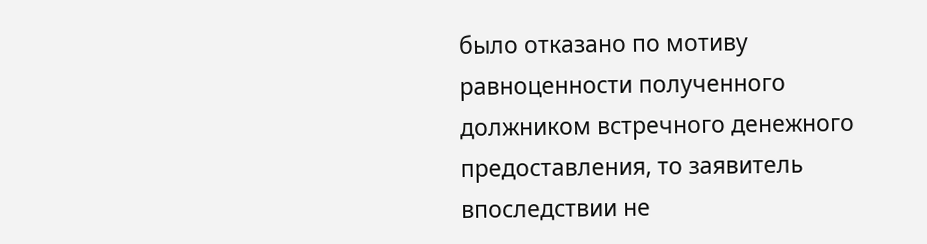было отказано по мотиву равноценности полученного должником встречного денежного предоставления, то заявитель впоследствии не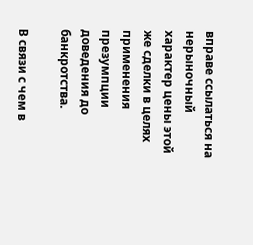вправе ссылаться на нерыночный характер цены этой же сделки в целях применения презумпции доведения до банкротства.

В связи с чем в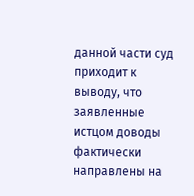данной части суд приходит к выводу, что заявленные истцом доводы фактически направлены на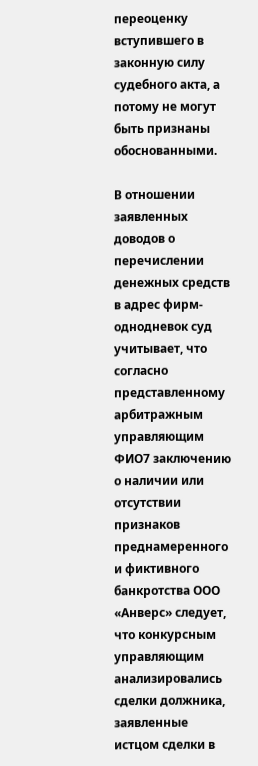переоценку вступившего в законную силу судебного акта, а потому не могут быть признаны обоснованными.

В отношении заявленных доводов о перечислении денежных средств в адрес фирм-однодневок суд учитывает, что согласно представленному арбитражным управляющим ФИО7 заключению о наличии или отсутствии признаков преднамеренного и фиктивного банкротства ООО «Анверс» следует, что конкурсным управляющим анализировались сделки должника, заявленные истцом сделки в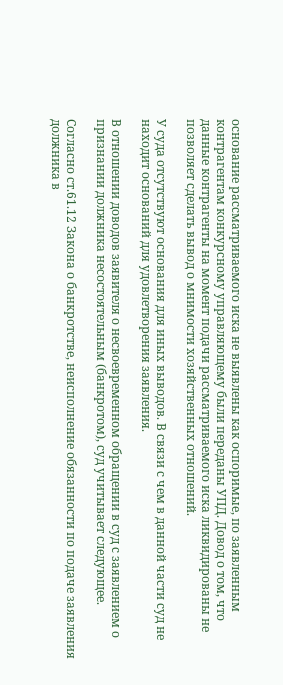основание рассматриваемого иска не выявлены как оспоримые, по заявленным контрагентам конкурсному управляющему были переданы УПД. Довод о том, что данные контрагенты на момент подачи рассматриваемого иска ликвидированы не позволяет сделать вывод о мнимости хозяйственных отношений.

У суда отсутствуют основания для иных выводов. В связи с чем в данной части суд не находит оснований для удовлетворения заявления.

В отношении доводов заявителя о несвоевременном обращении в суд с заявлением о признании должника несостоятельным (банкротом), суд учитывает следующее.

Согласно ст.61.12 Закона о банкротстве, неисполнение обязанности по подаче заявления должника в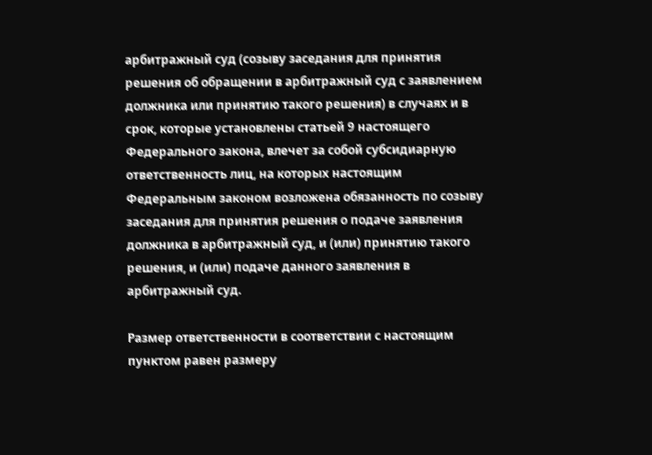арбитражный суд (созыву заседания для принятия решения об обращении в арбитражный суд с заявлением должника или принятию такого решения) в случаях и в срок, которые установлены статьей 9 настоящего Федерального закона, влечет за собой субсидиарную ответственность лиц, на которых настоящим Федеральным законом возложена обязанность по созыву заседания для принятия решения о подаче заявления должника в арбитражный суд, и (или) принятию такого решения, и (или) подаче данного заявления в арбитражный суд.

Размер ответственности в соответствии с настоящим пунктом равен размеру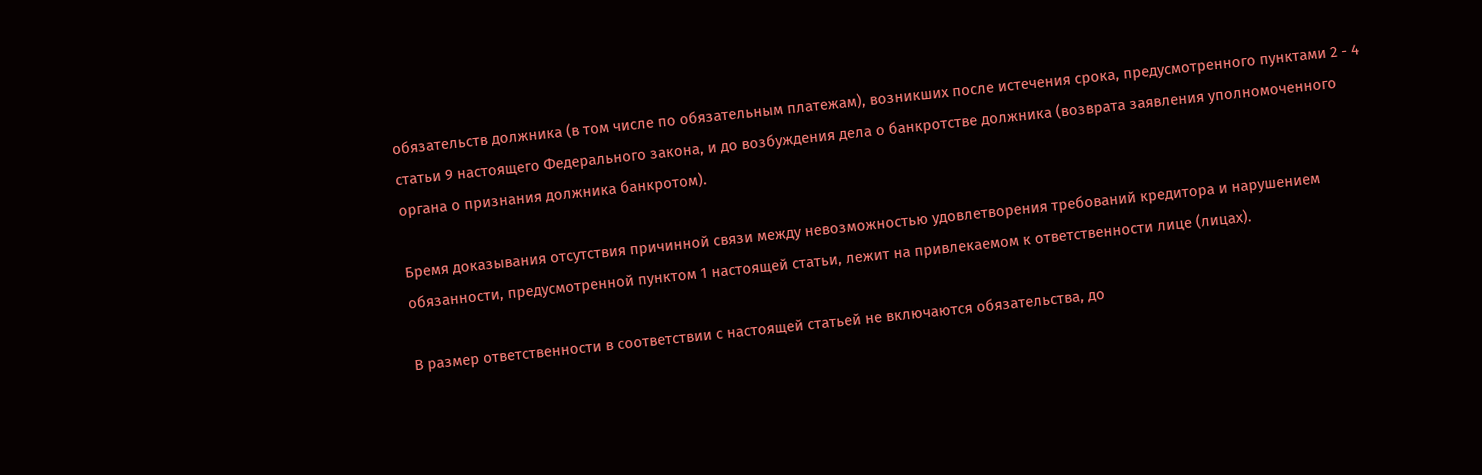обязательств должника (в том числе по обязательным платежам), возникших после истечения срока, предусмотренного пунктами 2 - 4 статьи 9 настоящего Федерального закона, и до возбуждения дела о банкротстве должника (возврата заявления уполномоченного органа о признания должника банкротом).

Бремя доказывания отсутствия причинной связи между невозможностью удовлетворения требований кредитора и нарушением обязанности, предусмотренной пунктом 1 настоящей статьи, лежит на привлекаемом к ответственности лице (лицах).

В размер ответственности в соответствии с настоящей статьей не включаются обязательства, до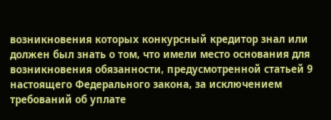возникновения которых конкурсный кредитор знал или должен был знать о том, что имели место основания для возникновения обязанности, предусмотренной статьей 9 настоящего Федерального закона, за исключением требований об уплате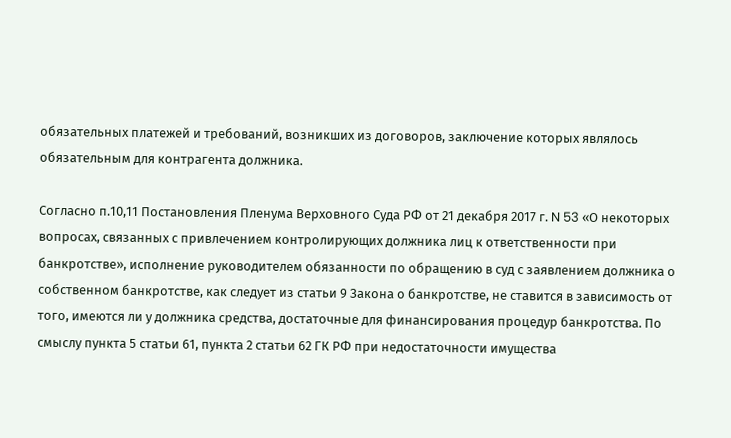обязательных платежей и требований, возникших из договоров, заключение которых являлось обязательным для контрагента должника.

Согласно п.10,11 Постановления Пленума Верховного Суда РФ от 21 декабря 2017 г. N 53 «О некоторых вопросах, связанных с привлечением контролирующих должника лиц к ответственности при банкротстве», исполнение руководителем обязанности по обращению в суд с заявлением должника о собственном банкротстве, как следует из статьи 9 Закона о банкротстве, не ставится в зависимость от того, имеются ли у должника средства, достаточные для финансирования процедур банкротства. По смыслу пункта 5 статьи 61, пункта 2 статьи 62 ГК РФ при недостаточности имущества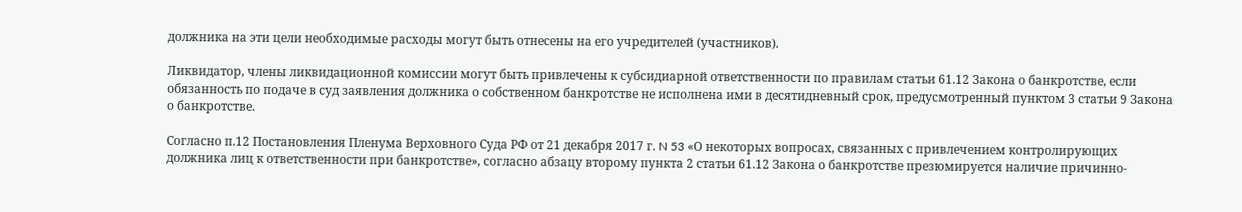должника на эти цели необходимые расходы могут быть отнесены на его учредителей (участников).

Ликвидатор, члены ликвидационной комиссии могут быть привлечены к субсидиарной ответственности по правилам статьи 61.12 Закона о банкротстве, если обязанность по подаче в суд заявления должника о собственном банкротстве не исполнена ими в десятидневный срок, предусмотренный пунктом 3 статьи 9 Закона о банкротстве.

Согласно п.12 Постановления Пленума Верховного Суда РФ от 21 декабря 2017 г. N 53 «О некоторых вопросах, связанных с привлечением контролирующих должника лиц к ответственности при банкротстве», согласно абзацу второму пункта 2 статьи 61.12 Закона о банкротстве презюмируется наличие причинно-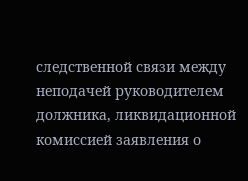следственной связи между неподачей руководителем должника, ликвидационной комиссией заявления о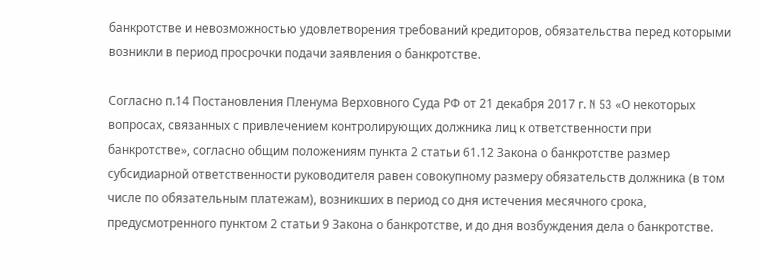банкротстве и невозможностью удовлетворения требований кредиторов, обязательства перед которыми возникли в период просрочки подачи заявления о банкротстве.

Согласно п.14 Постановления Пленума Верховного Суда РФ от 21 декабря 2017 г. N 53 «О некоторых вопросах, связанных с привлечением контролирующих должника лиц к ответственности при банкротстве», согласно общим положениям пункта 2 статьи 61.12 Закона о банкротстве размер субсидиарной ответственности руководителя равен совокупному размеру обязательств должника (в том числе по обязательным платежам), возникших в период со дня истечения месячного срока, предусмотренного пунктом 2 статьи 9 Закона о банкротстве, и до дня возбуждения дела о банкротстве.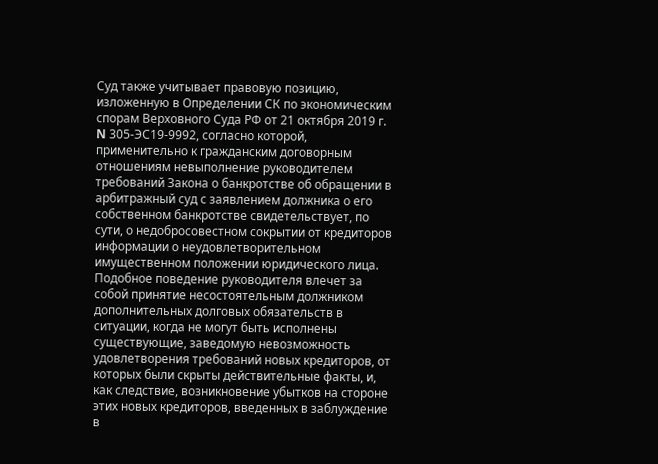Суд также учитывает правовую позицию, изложенную в Определении СК по экономическим спорам Верховного Суда РФ от 21 октября 2019 г. N 305-ЭС19-9992, согласно которой, применительно к гражданским договорным отношениям невыполнение руководителем требований Закона о банкротстве об обращении в арбитражный суд с заявлением должника о его собственном банкротстве свидетельствует, по сути, о недобросовестном сокрытии от кредиторов информации о неудовлетворительном имущественном положении юридического лица. Подобное поведение руководителя влечет за собой принятие несостоятельным должником дополнительных долговых обязательств в ситуации, когда не могут быть исполнены существующие, заведомую невозможность удовлетворения требований новых кредиторов, от которых были скрыты действительные факты, и, как следствие, возникновение убытков на стороне этих новых кредиторов, введенных в заблуждение в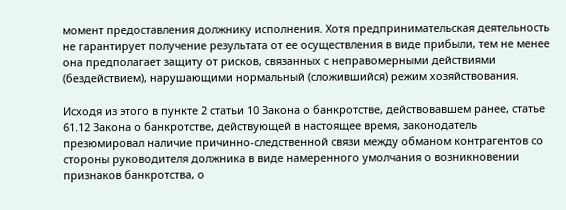момент предоставления должнику исполнения. Хотя предпринимательская деятельность не гарантирует получение результата от ее осуществления в виде прибыли, тем не менее она предполагает защиту от рисков, связанных с неправомерными действиями (бездействием), нарушающими нормальный (сложившийся) режим хозяйствования.

Исходя из этого в пункте 2 статьи 10 Закона о банкротстве, действовавшем ранее, статье 61.12 Закона о банкротстве, действующей в настоящее время, законодатель презюмировал наличие причинно-следственной связи между обманом контрагентов со стороны руководителя должника в виде намеренного умолчания о возникновении признаков банкротства, о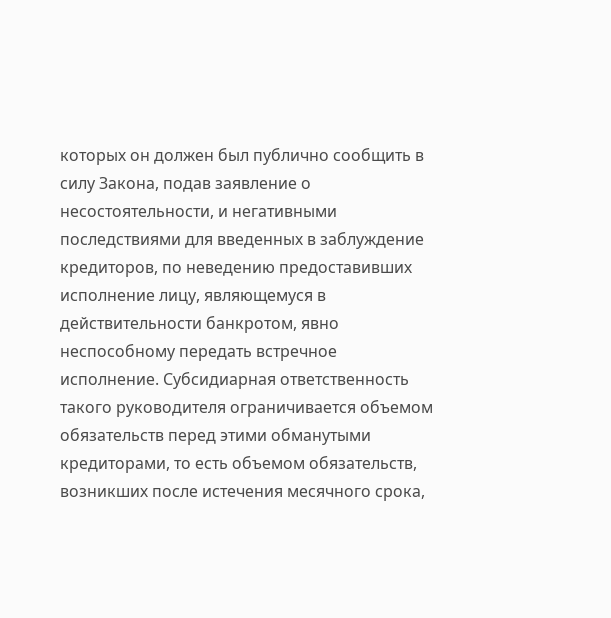которых он должен был публично сообщить в силу Закона, подав заявление о несостоятельности, и негативными последствиями для введенных в заблуждение кредиторов, по неведению предоставивших исполнение лицу, являющемуся в действительности банкротом, явно неспособному передать встречное исполнение. Субсидиарная ответственность такого руководителя ограничивается объемом обязательств перед этими обманутыми кредиторами, то есть объемом обязательств, возникших после истечения месячного срока,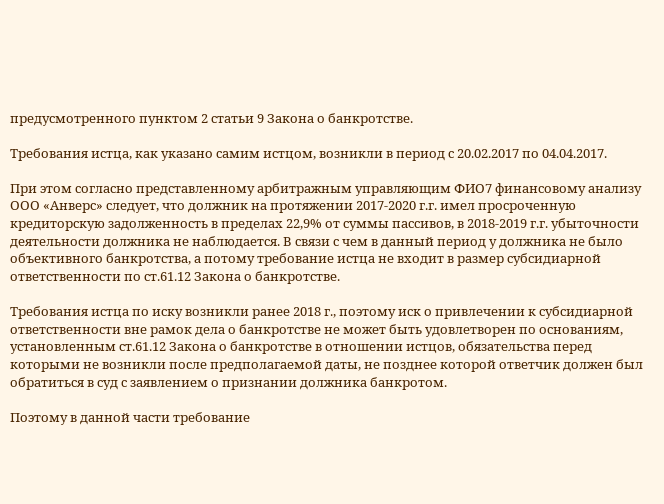предусмотренного пунктом 2 статьи 9 Закона о банкротстве.

Требования истца, как указано самим истцом, возникли в период с 20.02.2017 по 04.04.2017.

При этом согласно представленному арбитражным управляющим ФИО7 финансовому анализу ООО «Анверс» следует, что должник на протяжении 2017-2020 г.г. имел просроченную кредиторскую задолженность в пределах 22,9% от суммы пассивов, в 2018-2019 г.г. убыточности деятельности должника не наблюдается. В связи с чем в данный период у должника не было объективного банкротства, а потому требование истца не входит в размер субсидиарной ответственности по ст.61.12 Закона о банкротстве.

Требования истца по иску возникли ранее 2018 г., поэтому иск о привлечении к субсидиарной ответственности вне рамок дела о банкротстве не может быть удовлетворен по основаниям, установленным ст.61.12 Закона о банкротстве в отношении истцов, обязательства перед которыми не возникли после предполагаемой даты, не позднее которой ответчик должен был обратиться в суд с заявлением о признании должника банкротом.

Поэтому в данной части требование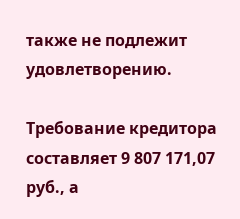также не подлежит удовлетворению.

Требование кредитора составляет 9 807 171,07 руб., а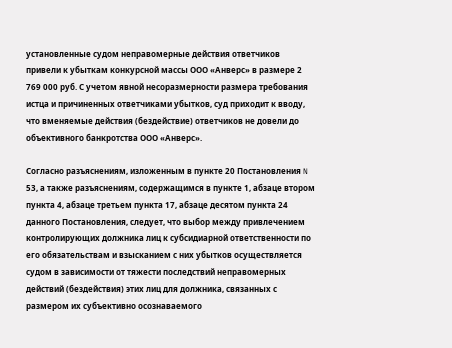установленные судом неправомерные действия ответчиков привели к убыткам конкурсной массы ООО «Анверс» в размере 2 769 000 руб. С учетом явной несоразмерности размера требования истца и причиненных ответчиками убытков, суд приходит к вводу, что вменяемые действия (бездействие) ответчиков не довели до объективного банкротства ООО «Анверс».

Согласно разъяснениям, изложенным в пункте 20 Постановления N 53, а также разъяснениям, содержащимся в пункте 1, абзаце втором пункта 4, абзаце третьем пункта 17, абзаце десятом пункта 24 данного Постановления, следует, что выбор между привлечением контролирующих должника лиц к субсидиарной ответственности по его обязательствам и взысканием с них убытков осуществляется судом в зависимости от тяжести последствий неправомерных действий (бездействия) этих лиц для должника, связанных с размером их субъективно осознаваемого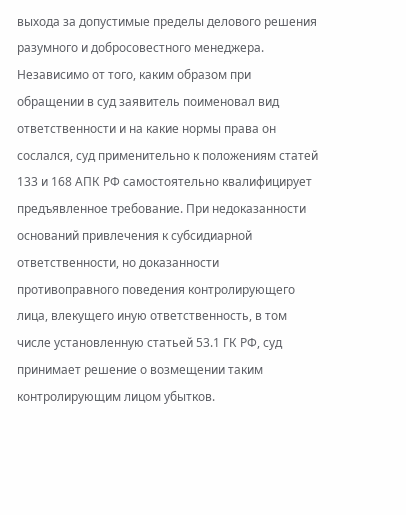выхода за допустимые пределы делового решения разумного и добросовестного менеджера. Независимо от того, каким образом при обращении в суд заявитель поименовал вид ответственности и на какие нормы права он сослался, суд применительно к положениям статей 133 и 168 АПК РФ самостоятельно квалифицирует предъявленное требование. При недоказанности оснований привлечения к субсидиарной ответственности, но доказанности противоправного поведения контролирующего лица, влекущего иную ответственность, в том числе установленную статьей 53.1 ГК РФ, суд принимает решение о возмещении таким контролирующим лицом убытков.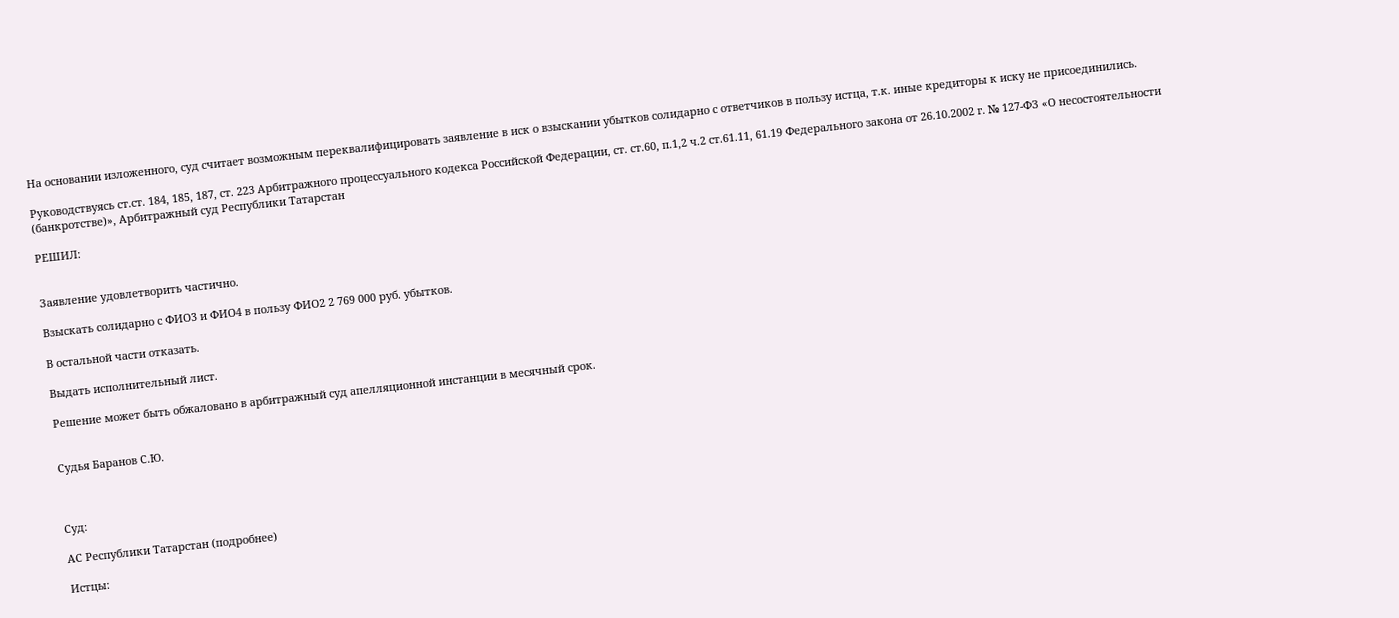На основании изложенного, суд считает возможным переквалифицировать заявление в иск о взыскании убытков солидарно с ответчиков в пользу истца, т.к. иные кредиторы к иску не присоединились.

Руководствуясь ст.ст. 184, 185, 187, ст. 223 Арбитражного процессуального кодекса Российской Федерации, ст. ст.60, п.1,2 ч.2 ст.61.11, 61.19 Федерального закона от 26.10.2002 г. № 127-ФЗ «О несостоятельности (банкротстве)», Арбитражный суд Республики Татарстан

РЕШИЛ:


Заявление удовлетворить частично.

Взыскать солидарно с ФИО3 и ФИО4 в пользу ФИО2 2 769 000 руб. убытков.

В остальной части отказать.

Выдать исполнительный лист.

Решение может быть обжаловано в арбитражный суд апелляционной инстанции в месячный срок.


Судья Баранов С.Ю.



Суд:

АС Республики Татарстан (подробнее)

Истцы: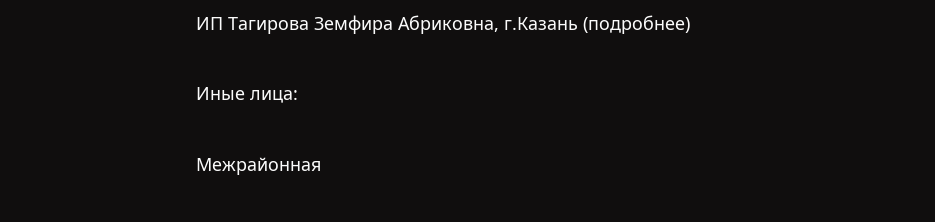ИП Тагирова Земфира Абриковна, г.Казань (подробнее)

Иные лица:

Межрайонная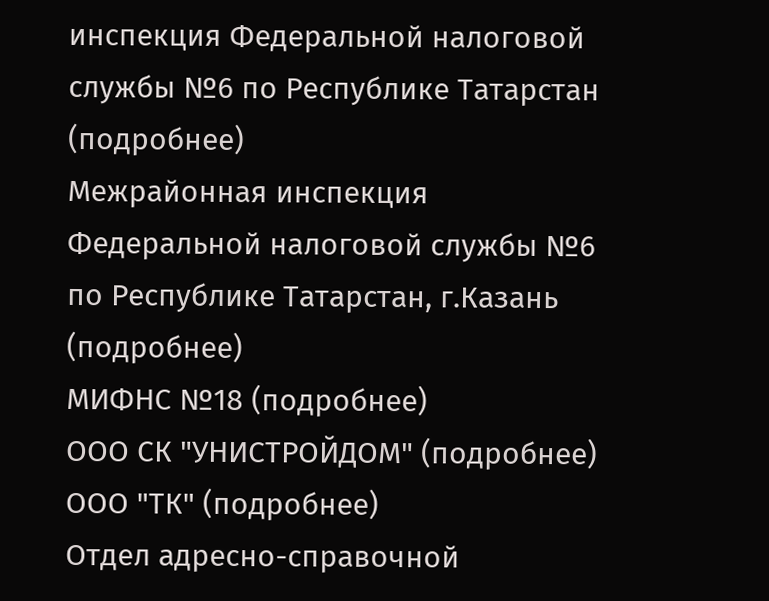инспекция Федеральной налоговой службы №6 по Республике Татарстан (подробнее)
Межрайонная инспекция Федеральной налоговой службы №6 по Республике Татарстан, г.Казань (подробнее)
МИФНС №18 (подробнее)
ООО СК "УНИСТРОЙДОМ" (подробнее)
ООО "ТК" (подробнее)
Отдел адресно-справочной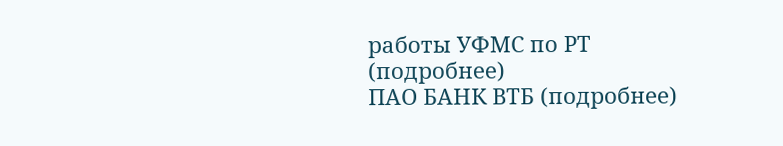работы УФМС по РТ (подробнее)
ПАО БАНК ВТБ (подробнее)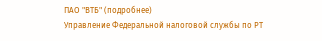ПАО "ВТБ" (подробнее)
Управление Федеральной налоговой службы по РТ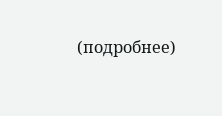(подробнее)